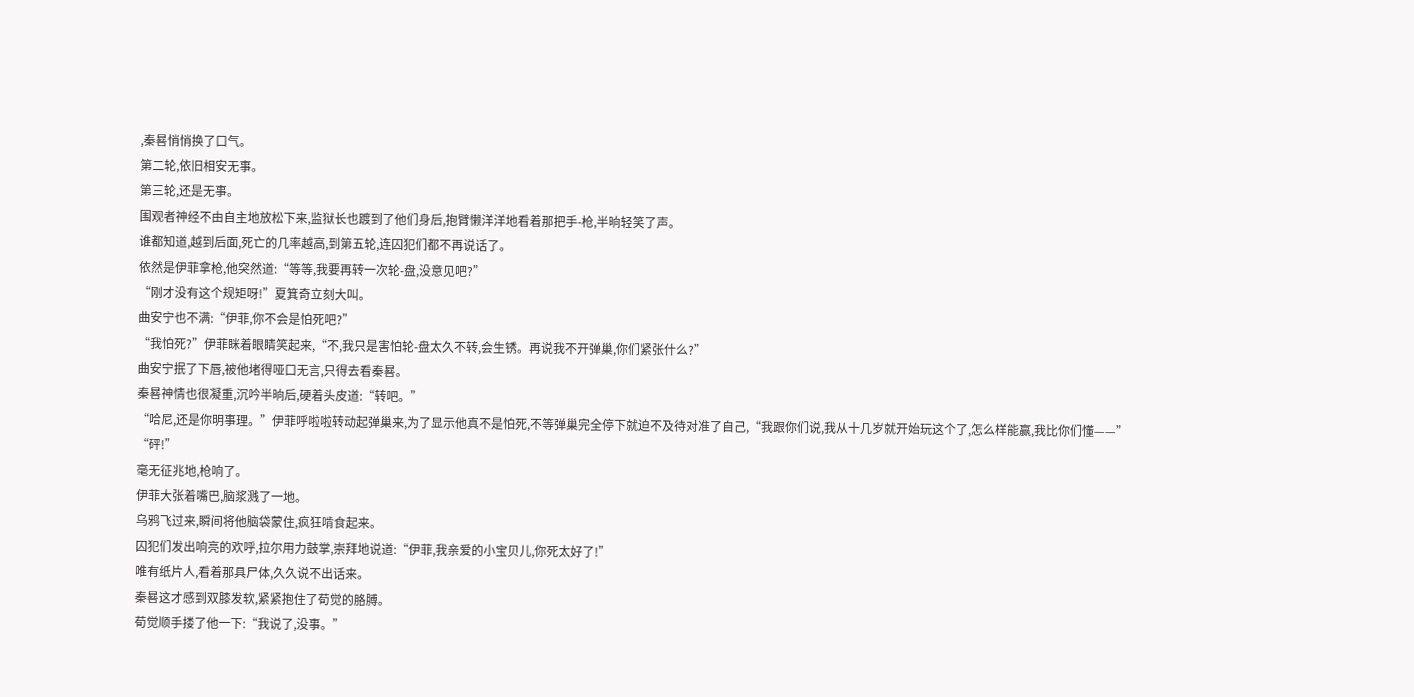,秦晷悄悄换了口气。
第二轮,依旧相安无事。
第三轮,还是无事。
围观者神经不由自主地放松下来,监狱长也踱到了他们身后,抱臂懒洋洋地看着那把手-枪,半晌轻笑了声。
谁都知道,越到后面,死亡的几率越高,到第五轮,连囚犯们都不再说话了。
依然是伊菲拿枪,他突然道:“等等,我要再转一次轮-盘,没意见吧?”
“刚才没有这个规矩呀!”夏箕奇立刻大叫。
曲安宁也不满:“伊菲,你不会是怕死吧?”
“我怕死?”伊菲眯着眼睛笑起来,“不,我只是害怕轮-盘太久不转,会生锈。再说我不开弹巢,你们紧张什么?”
曲安宁抿了下唇,被他堵得哑口无言,只得去看秦晷。
秦晷神情也很凝重,沉吟半晌后,硬着头皮道:“转吧。”
“哈尼,还是你明事理。”伊菲呼啦啦转动起弹巢来,为了显示他真不是怕死,不等弹巢完全停下就迫不及待对准了自己,“我跟你们说,我从十几岁就开始玩这个了,怎么样能赢,我比你们懂——”
“砰!”
毫无征兆地,枪响了。
伊菲大张着嘴巴,脑浆溅了一地。
乌鸦飞过来,瞬间将他脑袋蒙住,疯狂啃食起来。
囚犯们发出响亮的欢呼,拉尔用力鼓掌,崇拜地说道:“伊菲,我亲爱的小宝贝儿,你死太好了!”
唯有纸片人,看着那具尸体,久久说不出话来。
秦晷这才感到双膝发软,紧紧抱住了荀觉的胳膊。
荀觉顺手搂了他一下:“我说了,没事。”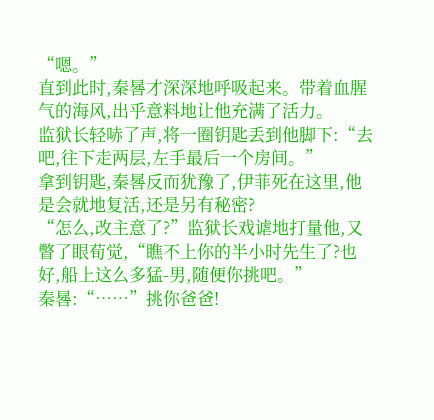“嗯。”
直到此时,秦晷才深深地呼吸起来。带着血腥气的海风,出乎意料地让他充满了活力。
监狱长轻哧了声,将一圈钥匙丢到他脚下:“去吧,往下走两层,左手最后一个房间。”
拿到钥匙,秦晷反而犹豫了,伊菲死在这里,他是会就地复活,还是另有秘密?
“怎么,改主意了?”监狱长戏谑地打量他,又瞥了眼荀觉,“瞧不上你的半小时先生了?也好,船上这么多猛-男,随便你挑吧。”
秦晷:“……”挑你爸爸!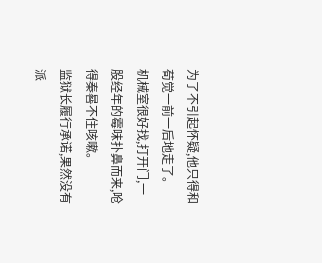为了不引起怀疑,他只得和荀觉一前一后地走了。
机械室很好找,打开门,一股经年的霉味扑鼻而来,呛得秦晷不住咳嗽。
监狱长履行承诺,果然没有派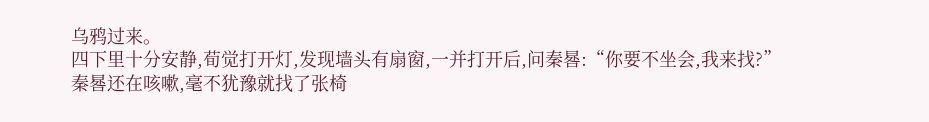乌鸦过来。
四下里十分安静,荀觉打开灯,发现墙头有扇窗,一并打开后,问秦晷:“你要不坐会,我来找?”
秦晷还在咳嗽,毫不犹豫就找了张椅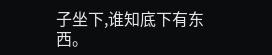子坐下,谁知底下有东西。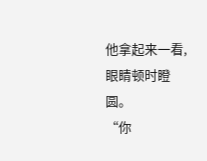他拿起来一看,眼睛顿时瞪圆。
“你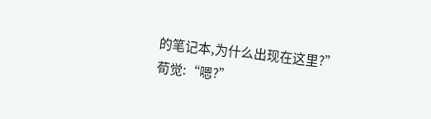的笔记本,为什么出现在这里?”
荀觉:“嗯?”